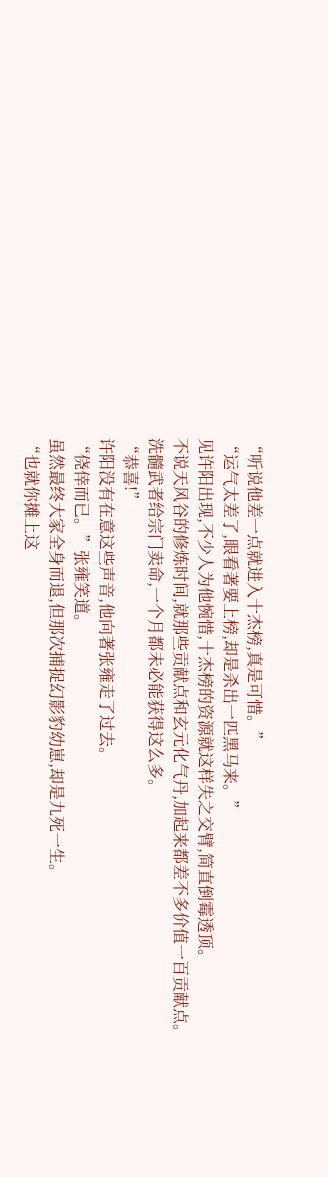“听说他差一点就进入十杰榜,真是可惜。”
“运气太差了,眼看著要上榜,却是杀出一匹黑马来。”
见许阳出现,不少人为他惋惜,十杰榜的资源就这样失之交臂,简直倒霉透顶。
不说天风谷的修炼时间,就那些贡献点和玄元化气丹,加起来都差不多价值一百贡献点。
洗髓武者给宗门卖命,一个月都未必能获得这么多。
“恭喜!”
许阳没有在意这些声音,他向著张雍走了过去。
“侥倖而已。”张雍笑道。
虽然最终大家全身而退,但那次捕捉幻影豹幼崽,却是九死一生。
“也就你摊上这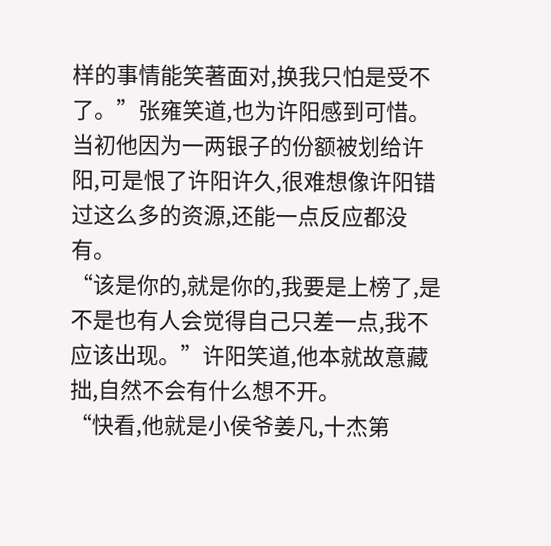样的事情能笑著面对,换我只怕是受不了。”张雍笑道,也为许阳感到可惜。当初他因为一两银子的份额被划给许阳,可是恨了许阳许久,很难想像许阳错过这么多的资源,还能一点反应都没有。
“该是你的,就是你的,我要是上榜了,是不是也有人会觉得自己只差一点,我不应该出现。”许阳笑道,他本就故意藏拙,自然不会有什么想不开。
“快看,他就是小侯爷姜凡,十杰第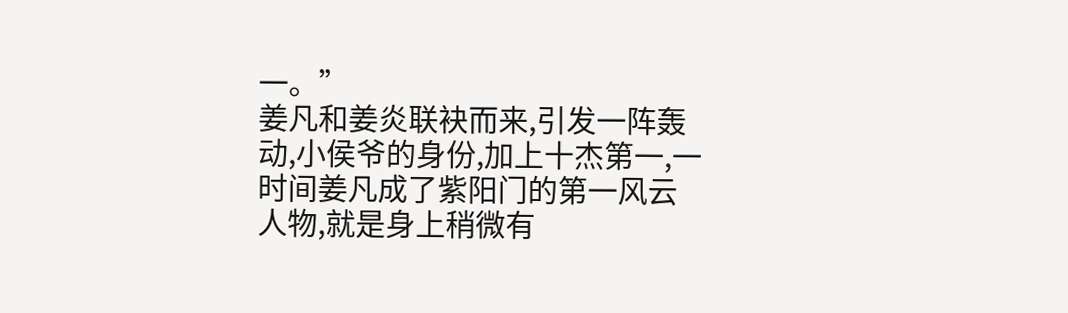一。”
姜凡和姜炎联袂而来,引发一阵轰动,小侯爷的身份,加上十杰第一,一时间姜凡成了紫阳门的第一风云人物,就是身上稍微有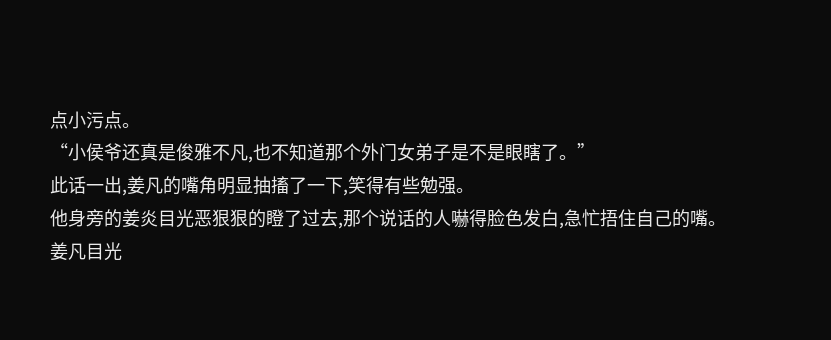点小污点。
“小侯爷还真是俊雅不凡,也不知道那个外门女弟子是不是眼瞎了。”
此话一出,姜凡的嘴角明显抽搐了一下,笑得有些勉强。
他身旁的姜炎目光恶狠狠的瞪了过去,那个说话的人嚇得脸色发白,急忙捂住自己的嘴。
姜凡目光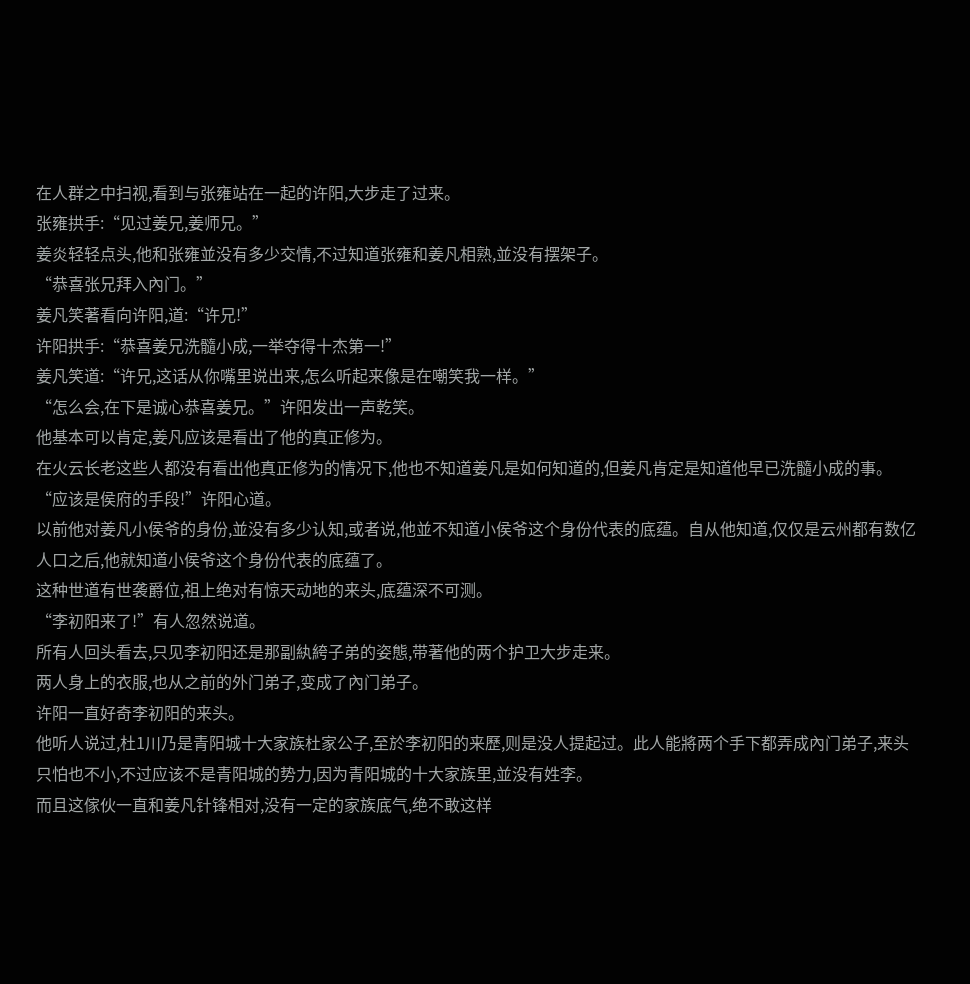在人群之中扫视,看到与张雍站在一起的许阳,大步走了过来。
张雍拱手:“见过姜兄,姜师兄。”
姜炎轻轻点头,他和张雍並没有多少交情,不过知道张雍和姜凡相熟,並没有摆架子。
“恭喜张兄拜入內门。”
姜凡笑著看向许阳,道:“许兄!”
许阳拱手:“恭喜姜兄洗髓小成,一举夺得十杰第一!”
姜凡笑道:“许兄,这话从你嘴里说出来,怎么听起来像是在嘲笑我一样。”
“怎么会,在下是诚心恭喜姜兄。”许阳发出一声乾笑。
他基本可以肯定,姜凡应该是看出了他的真正修为。
在火云长老这些人都没有看出他真正修为的情况下,他也不知道姜凡是如何知道的,但姜凡肯定是知道他早已洗髓小成的事。
“应该是侯府的手段!”许阳心道。
以前他对姜凡小侯爷的身份,並没有多少认知,或者说,他並不知道小侯爷这个身份代表的底蕴。自从他知道,仅仅是云州都有数亿人口之后,他就知道小侯爷这个身份代表的底蕴了。
这种世道有世袭爵位,祖上绝对有惊天动地的来头,底蕴深不可测。
“李初阳来了!”有人忽然说道。
所有人回头看去,只见李初阳还是那副紈絝子弟的姿態,带著他的两个护卫大步走来。
两人身上的衣服,也从之前的外门弟子,变成了內门弟子。
许阳一直好奇李初阳的来头。
他听人说过,杜1川乃是青阳城十大家族杜家公子,至於李初阳的来歷,则是没人提起过。此人能將两个手下都弄成內门弟子,来头只怕也不小,不过应该不是青阳城的势力,因为青阳城的十大家族里,並没有姓李。
而且这傢伙一直和姜凡针锋相对,没有一定的家族底气,绝不敢这样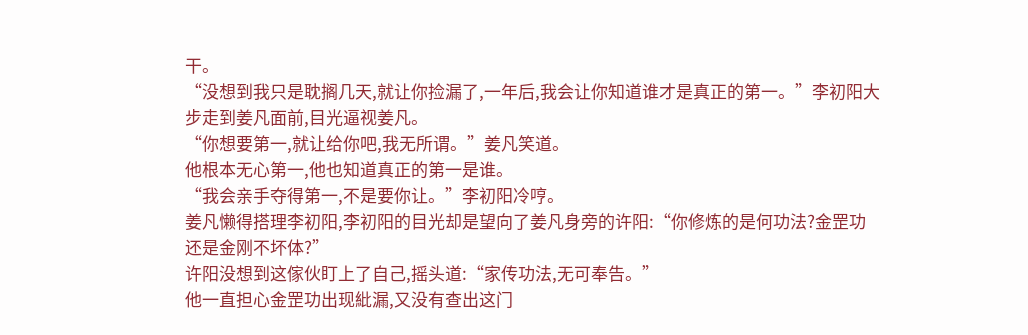干。
“没想到我只是耽搁几天,就让你捡漏了,一年后,我会让你知道谁才是真正的第一。”李初阳大步走到姜凡面前,目光逼视姜凡。
“你想要第一,就让给你吧,我无所谓。”姜凡笑道。
他根本无心第一,他也知道真正的第一是谁。
“我会亲手夺得第一,不是要你让。”李初阳冷哼。
姜凡懒得搭理李初阳,李初阳的目光却是望向了姜凡身旁的许阳:“你修炼的是何功法?金罡功还是金刚不坏体?”
许阳没想到这傢伙盯上了自己,摇头道:“家传功法,无可奉告。”
他一直担心金罡功出现紕漏,又没有查出这门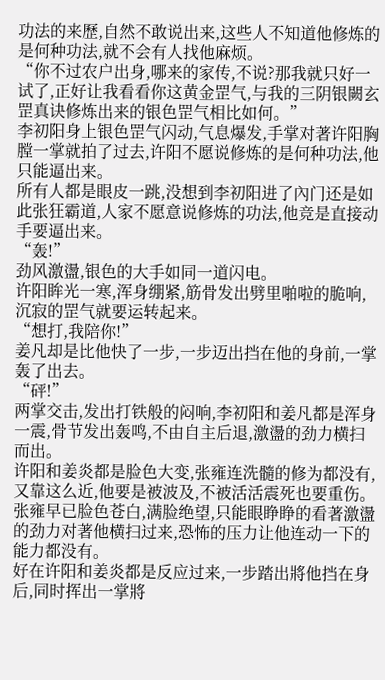功法的来歷,自然不敢说出来,这些人不知道他修炼的是何种功法,就不会有人找他麻烦。
“你不过农户出身,哪来的家传,不说?那我就只好一试了,正好让我看看你这黄金罡气,与我的三阴银闕玄罡真诀修炼出来的银色罡气相比如何。”
李初阳身上银色罡气闪动,气息爆发,手掌对著许阳胸膛一掌就拍了过去,许阳不愿说修炼的是何种功法,他只能逼出来。
所有人都是眼皮一跳,没想到李初阳进了內门还是如此张狂霸道,人家不愿意说修炼的功法,他竞是直接动手要逼出来。
“轰!”
劲风激盪,银色的大手如同一道闪电。
许阳眸光一寒,浑身绷紧,筋骨发出劈里啪啦的脆响,沉寂的罡气就要运转起来。
“想打,我陪你!”
姜凡却是比他快了一步,一步迈出挡在他的身前,一掌轰了出去。
“砰!”
两掌交击,发出打铁般的闷响,李初阳和姜凡都是浑身一震,骨节发出轰鸣,不由自主后退,激盪的劲力横扫而出。
许阳和姜炎都是脸色大变,张雍连洗髓的修为都没有,又靠这么近,他要是被波及,不被活活震死也要重伤。
张雍早已脸色苍白,满脸绝望,只能眼睁睁的看著激盪的劲力对著他横扫过来,恐怖的压力让他连动一下的能力都没有。
好在许阳和姜炎都是反应过来,一步踏出將他挡在身后,同时挥出一掌將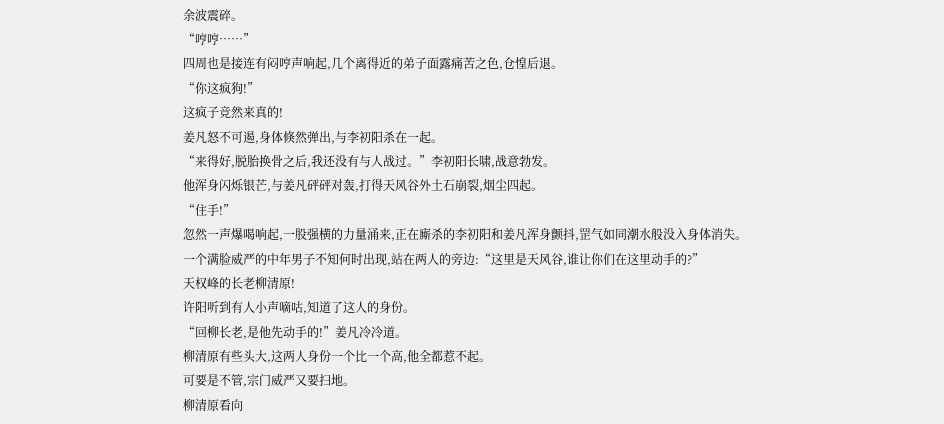余波震碎。
“哼哼……”
四周也是接连有闷哼声响起,几个离得近的弟子面露痛苦之色,仓惶后退。
“你这疯狗!”
这疯子竞然来真的!
姜凡怒不可遏,身体倏然弹出,与李初阳杀在一起。
“来得好,脱胎换骨之后,我还没有与人战过。”李初阳长啸,战意勃发。
他浑身闪烁银芒,与姜凡砰砰对轰,打得天风谷外土石崩裂,烟尘四起。
“住手!”
忽然一声爆喝响起,一股强横的力量涌来,正在廝杀的李初阳和姜凡浑身颤抖,罡气如同潮水般没入身体消失。
一个满脸威严的中年男子不知何时出现,站在两人的旁边:“这里是天风谷,谁让你们在这里动手的?”
天权峰的长老柳清原!
许阳听到有人小声嘀咕,知道了这人的身份。
“回柳长老,是他先动手的!”姜凡冷冷道。
柳清原有些头大,这两人身份一个比一个高,他全都惹不起。
可要是不管,宗门威严又要扫地。
柳清原看向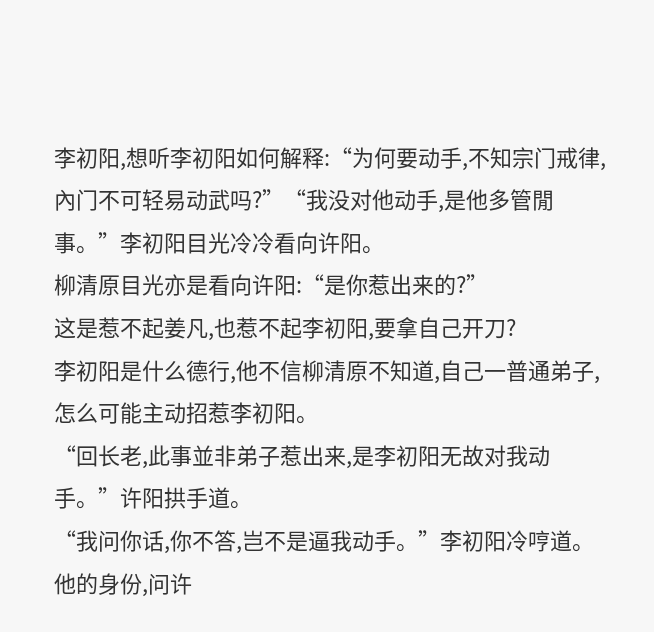李初阳,想听李初阳如何解释:“为何要动手,不知宗门戒律,內门不可轻易动武吗?”“我没对他动手,是他多管閒事。”李初阳目光冷冷看向许阳。
柳清原目光亦是看向许阳:“是你惹出来的?”
这是惹不起姜凡,也惹不起李初阳,要拿自己开刀?
李初阳是什么德行,他不信柳清原不知道,自己一普通弟子,怎么可能主动招惹李初阳。
“回长老,此事並非弟子惹出来,是李初阳无故对我动手。”许阳拱手道。
“我问你话,你不答,岂不是逼我动手。”李初阳冷哼道。
他的身份,问许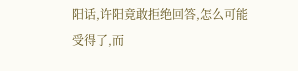阳话,许阳竟敢拒绝回答,怎么可能受得了,而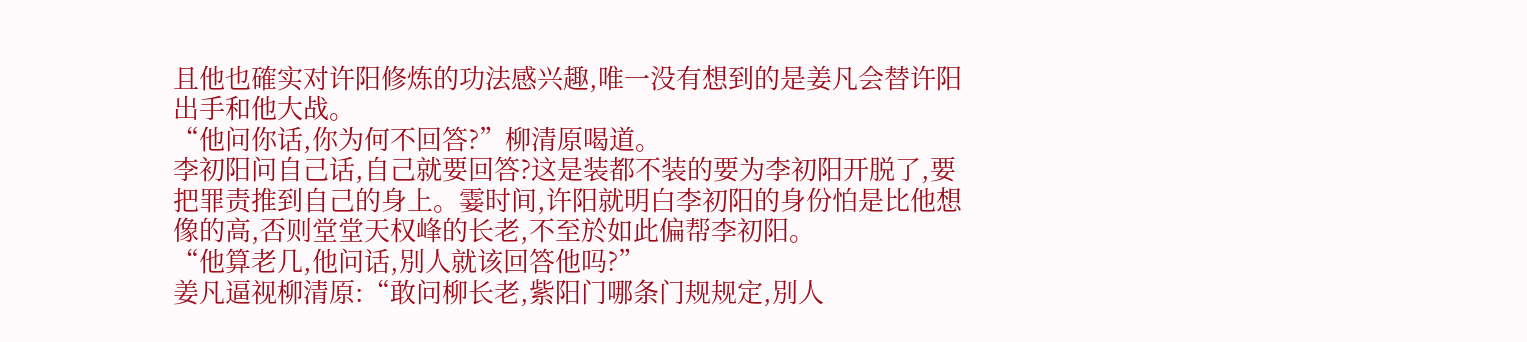且他也確实对许阳修炼的功法感兴趣,唯一没有想到的是姜凡会替许阳出手和他大战。
“他问你话,你为何不回答?”柳清原喝道。
李初阳问自己话,自己就要回答?这是装都不装的要为李初阳开脱了,要把罪责推到自己的身上。霎时间,许阳就明白李初阳的身份怕是比他想像的高,否则堂堂天权峰的长老,不至於如此偏帮李初阳。
“他算老几,他问话,別人就该回答他吗?”
姜凡逼视柳清原:“敢问柳长老,紫阳门哪条门规规定,別人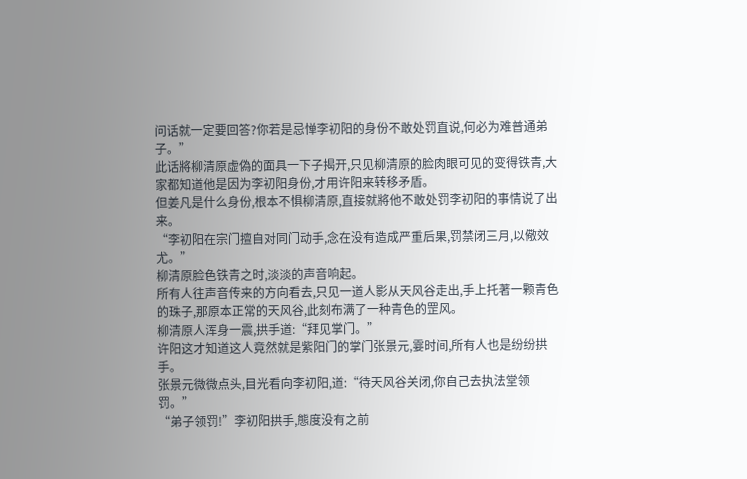问话就一定要回答?你若是忌惮李初阳的身份不敢处罚直说,何必为难普通弟子。”
此话將柳清原虚偽的面具一下子揭开,只见柳清原的脸肉眼可见的变得铁青,大家都知道他是因为李初阳身份,才用许阳来转移矛盾。
但姜凡是什么身份,根本不惧柳清原,直接就將他不敢处罚李初阳的事情说了出来。
“李初阳在宗门擅自对同门动手,念在没有造成严重后果,罚禁闭三月,以儆效尤。”
柳清原脸色铁青之时,淡淡的声音响起。
所有人往声音传来的方向看去,只见一道人影从天风谷走出,手上托著一颗青色的珠子,那原本正常的天风谷,此刻布满了一种青色的罡风。
柳清原人浑身一震,拱手道:“拜见掌门。”
许阳这才知道这人竟然就是紫阳门的掌门张景元,霎时间,所有人也是纷纷拱手。
张景元微微点头,目光看向李初阳,道:“待天风谷关闭,你自己去执法堂领罚。”
“弟子领罚!”李初阳拱手,態度没有之前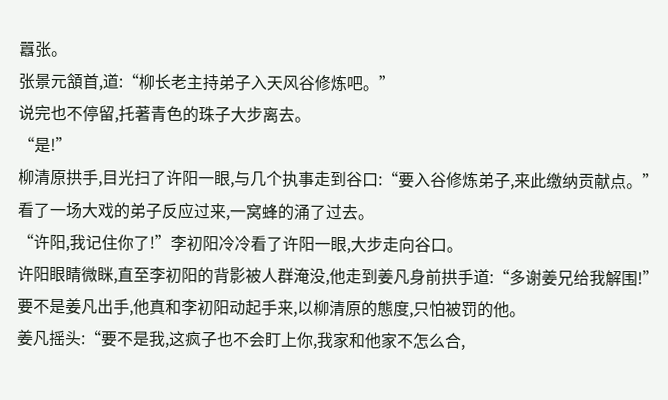囂张。
张景元頷首,道:“柳长老主持弟子入天风谷修炼吧。”
说完也不停留,托著青色的珠子大步离去。
“是!”
柳清原拱手,目光扫了许阳一眼,与几个执事走到谷口:“要入谷修炼弟子,来此缴纳贡献点。”看了一场大戏的弟子反应过来,一窝蜂的涌了过去。
“许阳,我记住你了!”李初阳冷冷看了许阳一眼,大步走向谷口。
许阳眼睛微眯,直至李初阳的背影被人群淹没,他走到姜凡身前拱手道:“多谢姜兄给我解围!”要不是姜凡出手,他真和李初阳动起手来,以柳清原的態度,只怕被罚的他。
姜凡摇头:“要不是我,这疯子也不会盯上你,我家和他家不怎么合,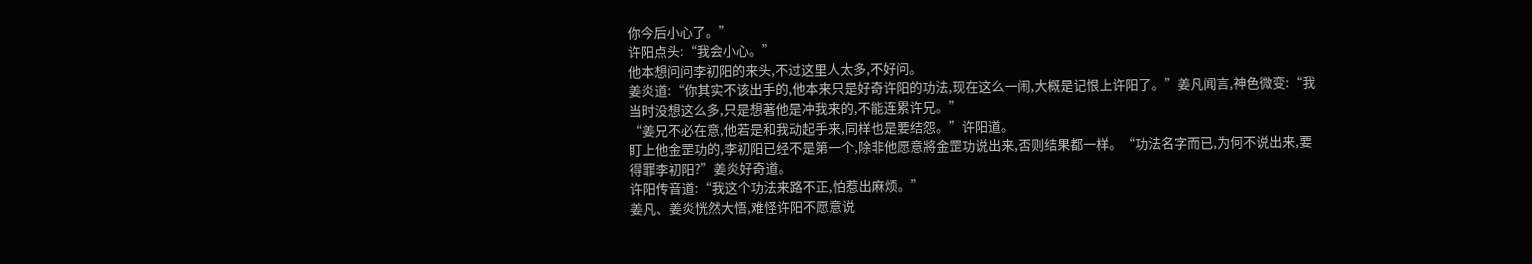你今后小心了。”
许阳点头:“我会小心。”
他本想问问李初阳的来头,不过这里人太多,不好问。
姜炎道:“你其实不该出手的,他本来只是好奇许阳的功法,现在这么一闹,大概是记恨上许阳了。”姜凡闻言,神色微变:“我当时没想这么多,只是想著他是冲我来的,不能连累许兄。”
“姜兄不必在意,他若是和我动起手来,同样也是要结怨。”许阳道。
盯上他金罡功的,李初阳已经不是第一个,除非他愿意將金罡功说出来,否则结果都一样。“功法名字而已,为何不说出来,要得罪李初阳?”姜炎好奇道。
许阳传音道:“我这个功法来路不正,怕惹出麻烦。”
姜凡、姜炎恍然大悟,难怪许阳不愿意说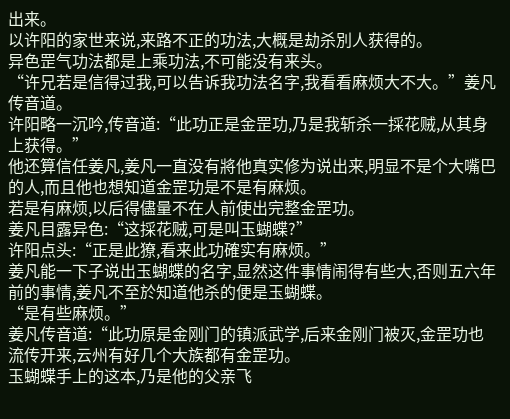出来。
以许阳的家世来说,来路不正的功法,大概是劫杀別人获得的。
异色罡气功法都是上乘功法,不可能没有来头。
“许兄若是信得过我,可以告诉我功法名字,我看看麻烦大不大。”姜凡传音道。
许阳略一沉吟,传音道:“此功正是金罡功,乃是我斩杀一採花贼,从其身上获得。”
他还算信任姜凡,姜凡一直没有將他真实修为说出来,明显不是个大嘴巴的人,而且他也想知道金罡功是不是有麻烦。
若是有麻烦,以后得儘量不在人前使出完整金罡功。
姜凡目露异色:“这採花贼,可是叫玉蝴蝶?”
许阳点头:“正是此獠,看来此功確实有麻烦。”
姜凡能一下子说出玉蝴蝶的名字,显然这件事情闹得有些大,否则五六年前的事情,姜凡不至於知道他杀的便是玉蝴蝶。
“是有些麻烦。”
姜凡传音道:“此功原是金刚门的镇派武学,后来金刚门被灭,金罡功也流传开来,云州有好几个大族都有金罡功。
玉蝴蝶手上的这本,乃是他的父亲飞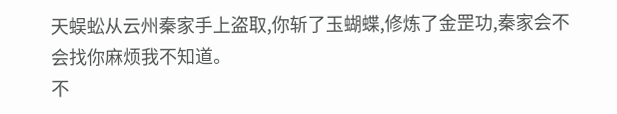天蜈蚣从云州秦家手上盗取,你斩了玉蝴蝶,修炼了金罡功,秦家会不会找你麻烦我不知道。
不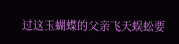过这玉蝴蝶的父亲飞天蜈蚣要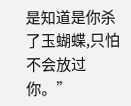是知道是你杀了玉蝴蝶,只怕不会放过你。”